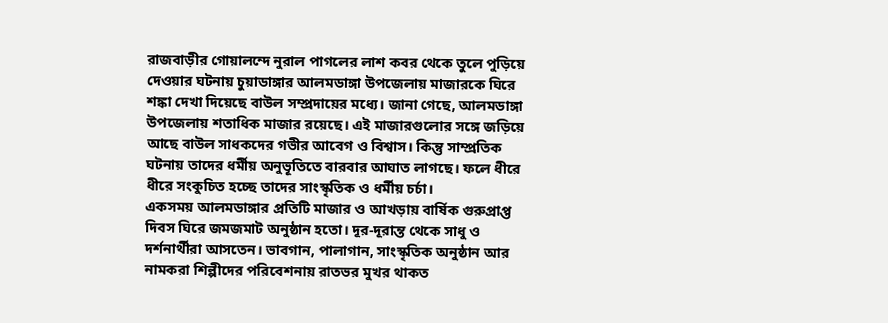রাজবাড়ীর গোয়ালন্দে নুরাল পাগলের লাশ কবর থেকে তুলে পুড়িয়ে দেওয়ার ঘটনায় চুয়াডাঙ্গার আলমডাঙ্গা উপজেলায় মাজারকে ঘিরে শঙ্কা দেখা দিয়েছে বাউল সম্প্রদায়ের মধ্যে। জানা গেছে, আলমডাঙ্গা উপজেলায় শতাধিক মাজার রয়েছে। এই মাজারগুলোর সঙ্গে জড়িয়ে আছে বাউল সাধকদের গভীর আবেগ ও বিশ্বাস। কিন্তু সাম্প্রতিক ঘটনায় তাদের ধর্মীয় অনুভূতিতে বারবার আঘাত লাগছে। ফলে ধীরে ধীরে সংকুচিত হচ্ছে তাদের সাংস্কৃতিক ও ধর্মীয় চর্চা।
একসময় আলমডাঙ্গার প্রতিটি মাজার ও আখড়ায় বার্ষিক গুরুপ্রাপ্ত দিবস ঘিরে জমজমাট অনুষ্ঠান হতো। দূর-দূরান্ত থেকে সাধু ও দর্শনার্থীরা আসতেন। ভাবগান, পালাগান, সাংস্কৃতিক অনুষ্ঠান আর নামকরা শিল্পীদের পরিবেশনায় রাতভর মুখর থাকত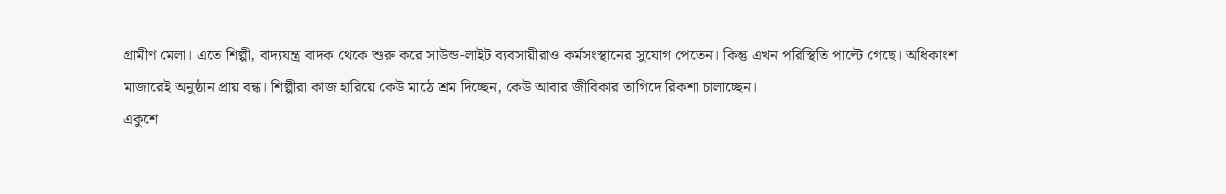গ্রামীণ মেলা। এতে শিল্পী, বাদ্যযন্ত্র বাদক থেকে শুরু করে সাউন্ড-লাইট ব্যবসায়ীরাও কর্মসংস্থানের সুযোগ পেতেন। কিন্তু এখন পরিস্থিতি পাল্টে গেছে। অধিকাংশ মাজারেই অনুষ্ঠান প্রায় বন্ধ। শিল্পীরা কাজ হারিয়ে কেউ মাঠে শ্রম দিচ্ছেন, কেউ আবার জীবিকার তাগিদে রিকশা চালাচ্ছেন।
একুশে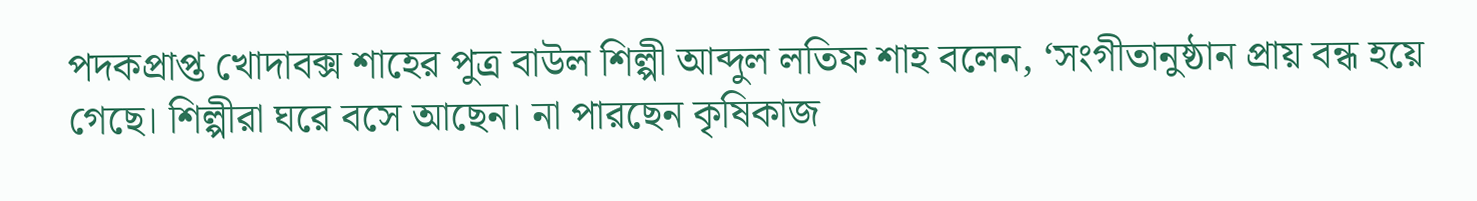পদকপ্রাপ্ত খোদাবক্স শাহের পুত্র বাউল শিল্পী আব্দুল লতিফ শাহ বলেন, ‘সংগীতানুষ্ঠান প্রায় বন্ধ হয়ে গেছে। শিল্পীরা ঘরে বসে আছেন। না পারছেন কৃষিকাজ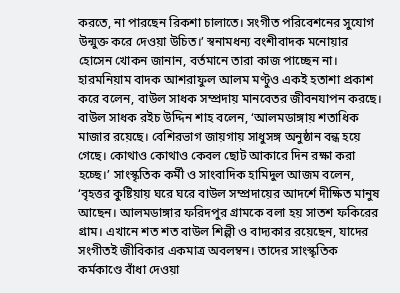করতে, না পারছেন রিকশা চালাতে। সংগীত পরিবেশনের সুযোগ উন্মুক্ত করে দেওয়া উচিত।’ স্বনামধন্য বংশীবাদক মনোয়ার হোসেন খোকন জানান, বর্তমানে তারা কাজ পাচ্ছেন না। হারমনিয়াম বাদক আশরাফুল আলম মণ্টুও একই হতাশা প্রকাশ করে বলেন, বাউল সাধক সম্প্রদায় মানবেতর জীবনযাপন করছে।
বাউল সাধক রইচ উদ্দিন শাহ বলেন, ‘আলমডাঙ্গায় শতাধিক মাজার রয়েছে। বেশিরভাগ জায়গায় সাধুসঙ্গ অনুষ্ঠান বন্ধ হয়ে গেছে। কোথাও কোথাও কেবল ছোট আকারে দিন রক্ষা করা হচ্ছে।’ সাংস্কৃতিক কর্মী ও সাংবাদিক হামিদুল আজম বলেন, ‘বৃহত্তর কুষ্টিয়ায় ঘরে ঘরে বাউল সম্প্রদায়ের আদর্শে দীক্ষিত মানুষ আছেন। আলমডাঙ্গার ফরিদপুর গ্রামকে বলা হয় সাতশ ফকিরের গ্রাম। এখানে শত শত বাউল শিল্পী ও বাদ্যকার রয়েছেন, যাদের সংগীতই জীবিকার একমাত্র অবলম্বন। তাদের সাংস্কৃতিক কর্মকাণ্ডে বাঁধা দেওয়া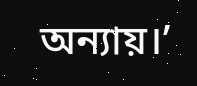অন্যায়।’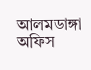আলমডাঙ্গা অফিস